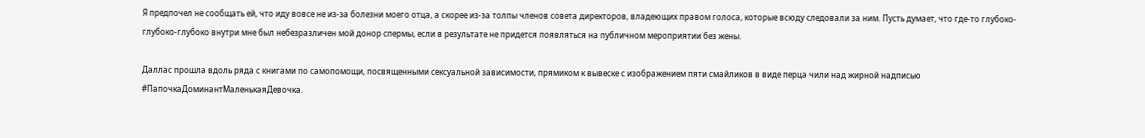Я предпочел не сообщать ей, что иду вовсе не из-за болезни моего отца, а скорее из-за толпы членов совета директоров, владеющих правом голоса, которые всюду следовали за ним. Пусть думает, что где-то глубоко-глубоко-глубоко внутри мне был небезразличен мой донор спермы, если в результате не придется появляться на публичном мероприятии без жены.

Даллас прошла вдоль ряда с книгами по самопомощи, посвященными сексуальной зависимости, прямиком к вывеске с изображением пяти смайликов в виде перца чили над жирной надписью #ПапочкаДоминантМаленькаяДевочка.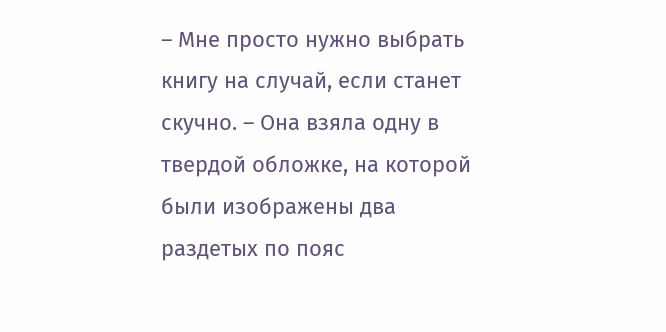– Мне просто нужно выбрать книгу на случай, если станет скучно. – Она взяла одну в твердой обложке, на которой были изображены два раздетых по пояс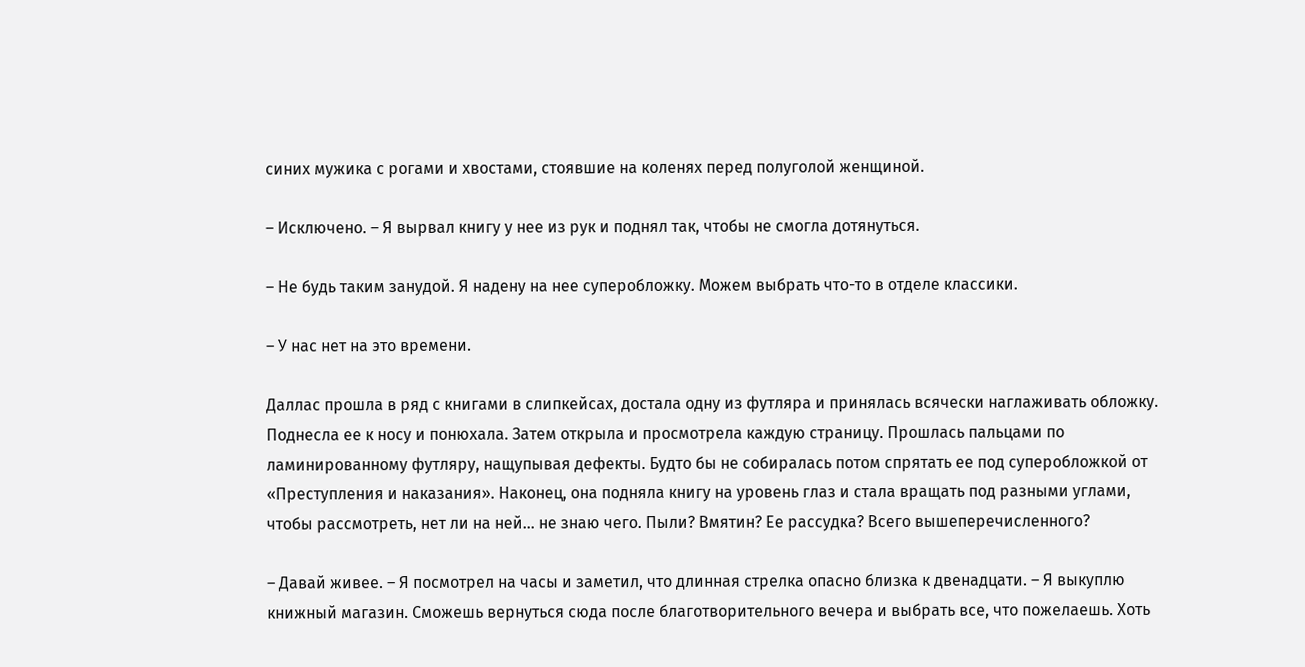синих мужика с рогами и хвостами, стоявшие на коленях перед полуголой женщиной.

– Исключено. – Я вырвал книгу у нее из рук и поднял так, чтобы не смогла дотянуться.

– Не будь таким занудой. Я надену на нее суперобложку. Можем выбрать что-то в отделе классики.

– У нас нет на это времени.

Даллас прошла в ряд с книгами в слипкейсах, достала одну из футляра и принялась всячески наглаживать обложку. Поднесла ее к носу и понюхала. Затем открыла и просмотрела каждую страницу. Прошлась пальцами по ламинированному футляру, нащупывая дефекты. Будто бы не собиралась потом спрятать ее под суперобложкой от «Преступления и наказания». Наконец, она подняла книгу на уровень глаз и стала вращать под разными углами, чтобы рассмотреть, нет ли на ней… не знаю чего. Пыли? Вмятин? Ее рассудка? Всего вышеперечисленного?

– Давай живее. – Я посмотрел на часы и заметил, что длинная стрелка опасно близка к двенадцати. – Я выкуплю книжный магазин. Сможешь вернуться сюда после благотворительного вечера и выбрать все, что пожелаешь. Хоть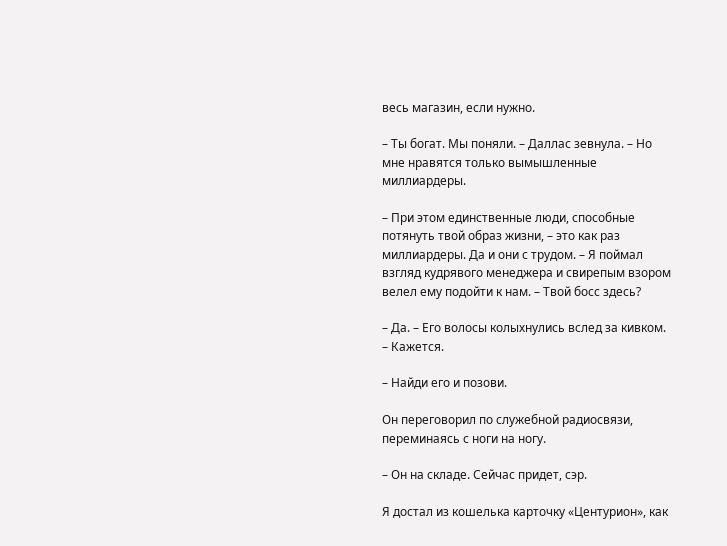весь магазин, если нужно.

– Ты богат. Мы поняли. – Даллас зевнула. – Но мне нравятся только вымышленные миллиардеры.

– При этом единственные люди, способные потянуть твой образ жизни, – это как раз миллиардеры. Да и они с трудом. – Я поймал взгляд кудрявого менеджера и свирепым взором велел ему подойти к нам. – Твой босс здесь?

– Да. – Его волосы колыхнулись вслед за кивком. – Кажется.

– Найди его и позови.

Он переговорил по служебной радиосвязи, переминаясь с ноги на ногу.

– Он на складе. Сейчас придет, сэр.

Я достал из кошелька карточку «Центурион», как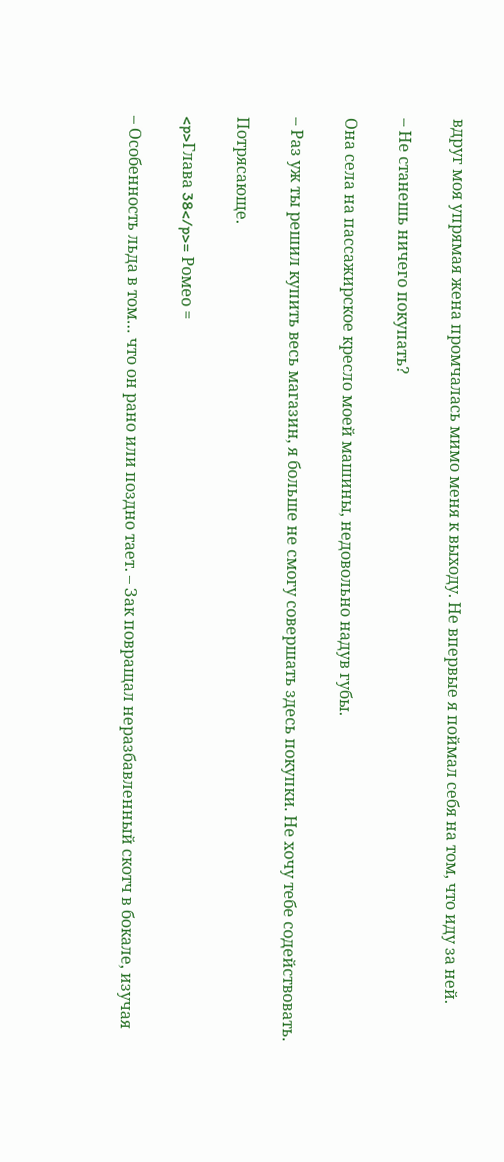вдруг моя упрямая жена промчалась мимо меня к выходу. Не впервые я поймал себя на том, что иду за ней.

– Не станешь ничего покупать?

Она села на пассажирское кресло моей машины, недовольно надув губы.

– Раз уж ты решил купить весь магазин, я больше не смогу совершать здесь покупки. Не хочу тебе содействовать.

Потрясающе.

<p>Глава 38</p>= Ромео =

– Особенность льда в том… что он рано или поздно тает. – Зак повращал неразбавленный скотч в бокале, изучая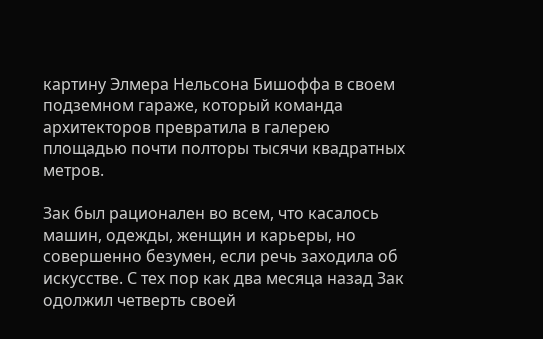картину Элмера Нельсона Бишоффа в своем подземном гараже, который команда архитекторов превратила в галерею площадью почти полторы тысячи квадратных метров.

Зак был рационален во всем, что касалось машин, одежды, женщин и карьеры, но совершенно безумен, если речь заходила об искусстве. С тех пор как два месяца назад Зак одолжил четверть своей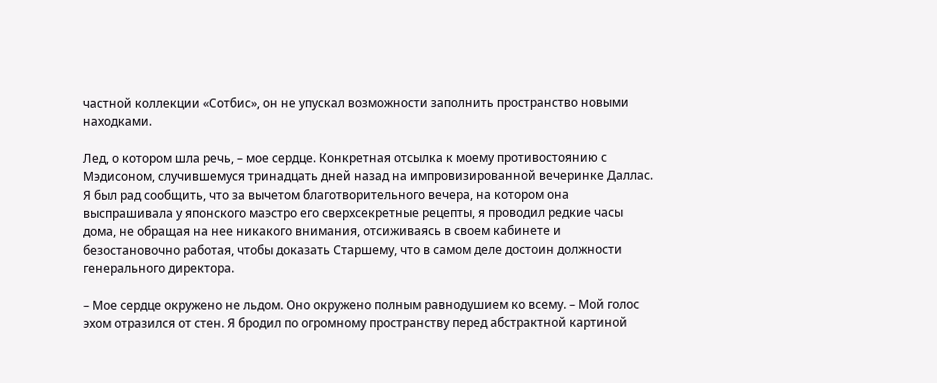частной коллекции «Сотбис», он не упускал возможности заполнить пространство новыми находками.

Лед, о котором шла речь, – мое сердце. Конкретная отсылка к моему противостоянию с Мэдисоном, случившемуся тринадцать дней назад на импровизированной вечеринке Даллас. Я был рад сообщить, что за вычетом благотворительного вечера, на котором она выспрашивала у японского маэстро его сверхсекретные рецепты, я проводил редкие часы дома, не обращая на нее никакого внимания, отсиживаясь в своем кабинете и безостановочно работая, чтобы доказать Старшему, что в самом деле достоин должности генерального директора.

– Мое сердце окружено не льдом. Оно окружено полным равнодушием ко всему. – Мой голос эхом отразился от стен. Я бродил по огромному пространству перед абстрактной картиной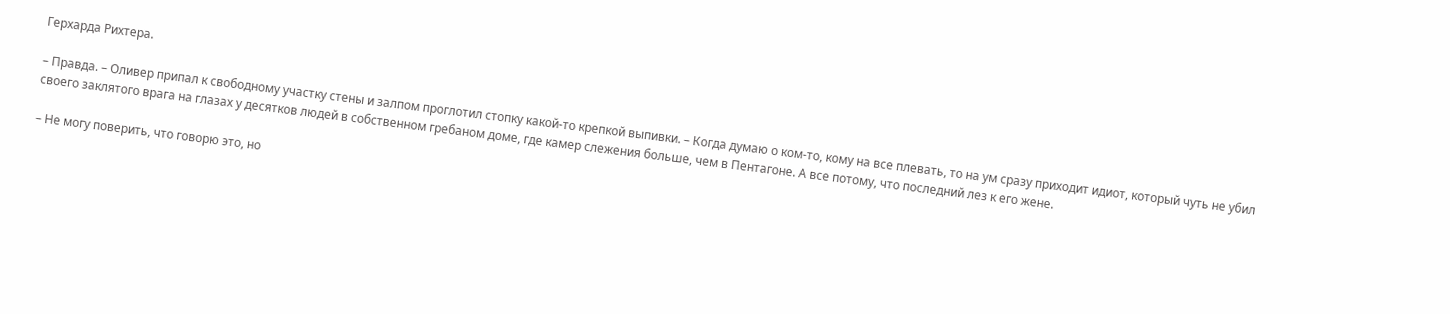Герхарда Рихтера.

– Правда. – Оливер припал к свободному участку стены и залпом проглотил стопку какой-то крепкой выпивки. – Когда думаю о ком-то, кому на все плевать, то на ум сразу приходит идиот, который чуть не убил своего заклятого врага на глазах у десятков людей в собственном гребаном доме, где камер слежения больше, чем в Пентагоне. А все потому, что последний лез к его жене.

– Не могу поверить, что говорю это, но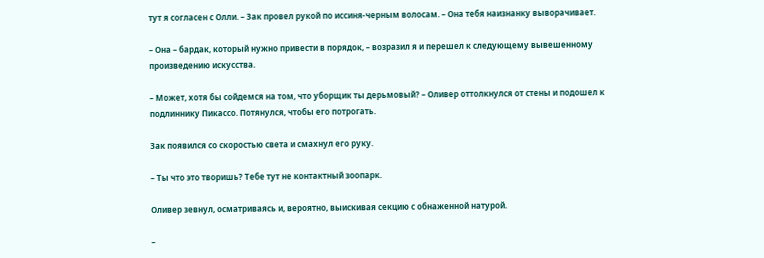тут я согласен с Олли. – Зак провел рукой по иссиня-черным волосам. – Она тебя наизнанку выворачивает.

– Она – бардак, который нужно привести в порядок, – возразил я и перешел к следующему вывешенному произведению искусства.

– Может, хотя бы сойдемся на том, что уборщик ты дерьмовый? – Оливер оттолкнулся от стены и подошел к подлиннику Пикассо. Потянулся, чтобы его потрогать.

Зак появился со скоростью света и смахнул его руку.

– Ты что это творишь? Тебе тут не контактный зоопарк.

Оливер зевнул, осматриваясь и, вероятно, выискивая секцию с обнаженной натурой.

–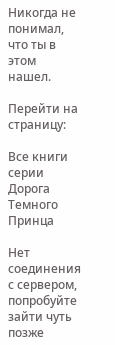Никогда не понимал, что ты в этом нашел.

Перейти на страницу:

Все книги серии Дорога Темного Принца

Нет соединения с сервером, попробуйте зайти чуть позже